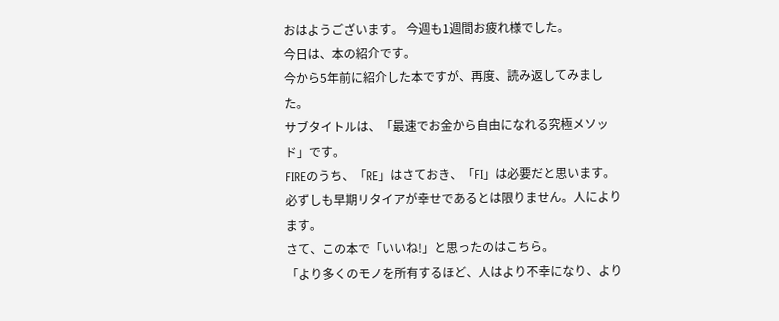おはようございます。 今週も1週間お疲れ様でした。
今日は、本の紹介です。
今から5年前に紹介した本ですが、再度、読み返してみました。
サブタイトルは、「最速でお金から自由になれる究極メソッド」です。
FIREのうち、「RE」はさておき、「FI」は必要だと思います。
必ずしも早期リタイアが幸せであるとは限りません。人によります。
さて、この本で「いいね!」と思ったのはこちら。
「より多くのモノを所有するほど、人はより不幸になり、より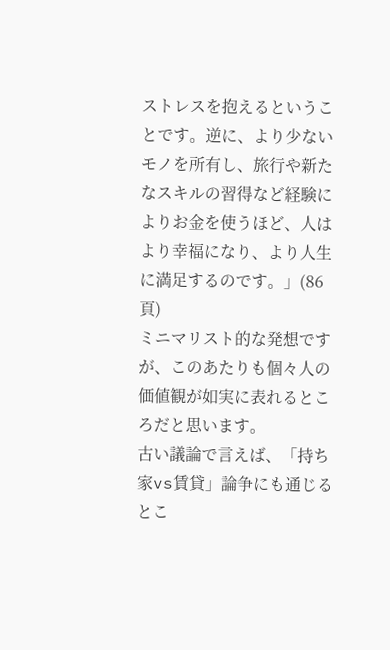ストレスを抱えるということです。逆に、より少ないモノを所有し、旅行や新たなスキルの習得など経験によりお金を使うほど、人はより幸福になり、より人生に満足するのです。」(86頁)
ミニマリスト的な発想ですが、このあたりも個々人の価値観が如実に表れるところだと思います。
古い議論で言えば、「持ち家vs賃貸」論争にも通じるとこ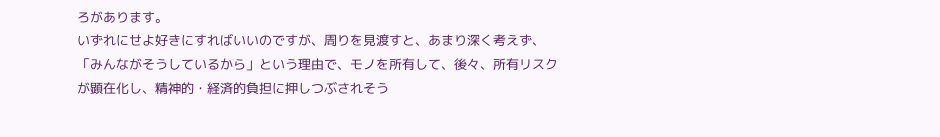ろがあります。
いずれにせよ好きにすればいいのですが、周りを見渡すと、あまり深く考えず、「みんながそうしているから」という理由で、モノを所有して、後々、所有リスクが顕在化し、精神的・経済的負担に押しつぶされそう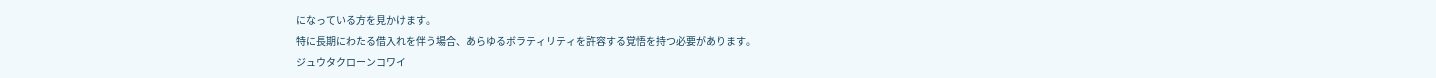になっている方を見かけます。
特に長期にわたる借入れを伴う場合、あらゆるボラティリティを許容する覚悟を持つ必要があります。
ジュウタクローンコワイ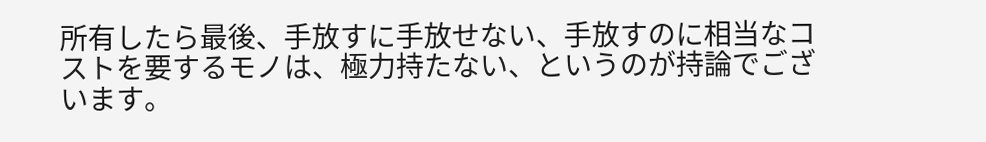所有したら最後、手放すに手放せない、手放すのに相当なコストを要するモノは、極力持たない、というのが持論でございます。